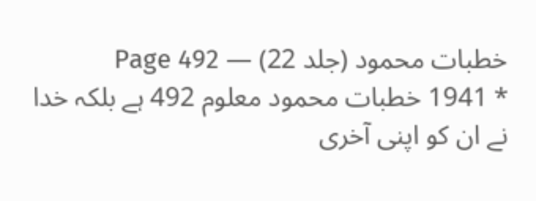خطبات محمود (جلد 22) — Page 492
* 1941 خطبات محمود معلوم 492 ہے بلکہ خدا نے ان کو اپنی آخری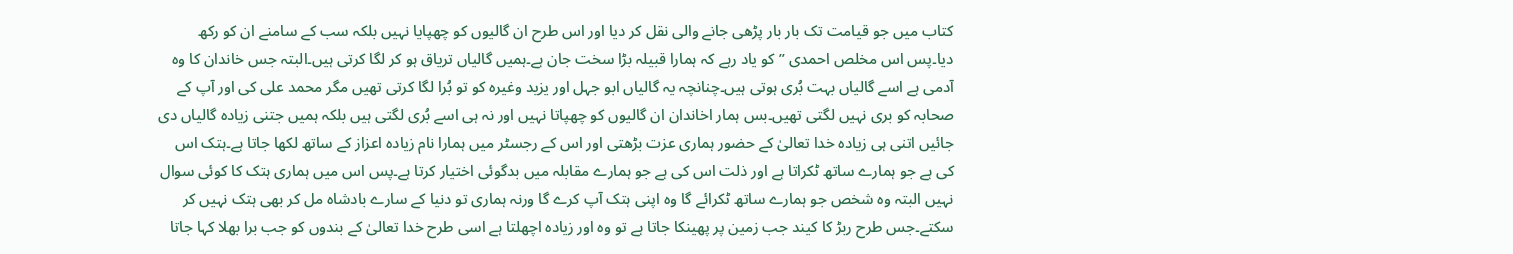کتاب میں جو قیامت تک بار بار پڑھی جانے والی نقل کر دیا اور اس طرح ان گالیوں کو چھپایا نہیں بلکہ سب کے سامنے ان کو رکھ دیا۔پس اس مخلص احمدی ” کو یاد رہے کہ ہمارا قبیلہ بڑا سخت جان ہے۔ہمیں گالیاں تریاق ہو کر لگا کرتی ہیں۔البتہ جس خاندان کا وہ آدمی ہے اسے گالیاں بہت بُری ہوتی ہیں۔چنانچہ یہ گالیاں ابو جہل اور یزید وغیرہ کو تو بُرا لگا کرتی تھیں مگر محمد علی کی اور آپ کے صحابہ کو بری نہیں لگتی تھیں۔بس ہمار اخاندان ان گالیوں کو چھپاتا نہیں اور نہ ہی اسے بُری لگتی ہیں بلکہ ہمیں جتنی زیادہ گالیاں دی جائیں اتنی ہی زیادہ خدا تعالیٰ کے حضور ہماری عزت بڑھتی اور اس کے رجسٹر میں ہمارا نام زیادہ اعزاز کے ساتھ لکھا جاتا ہے۔ہتک اس کی ہے جو ہمارے ساتھ ٹکراتا ہے اور ذلت اس کی ہے جو ہمارے مقابلہ میں بدگوئی اختیار کرتا ہے۔پس اس میں ہماری ہتک کا کوئی سوال نہیں البتہ وہ شخص جو ہمارے ساتھ ٹکرائے گا وہ اپنی ہتک آپ کرے گا ورنہ ہماری تو دنیا کے سارے بادشاہ مل کر بھی ہتک نہیں کر سکتے۔جس طرح ربڑ کا کیند جب زمین پر پھینکا جاتا ہے تو وہ اور زیادہ اچھلتا ہے اسی طرح خدا تعالیٰ کے بندوں کو جب برا بھلا کہا جاتا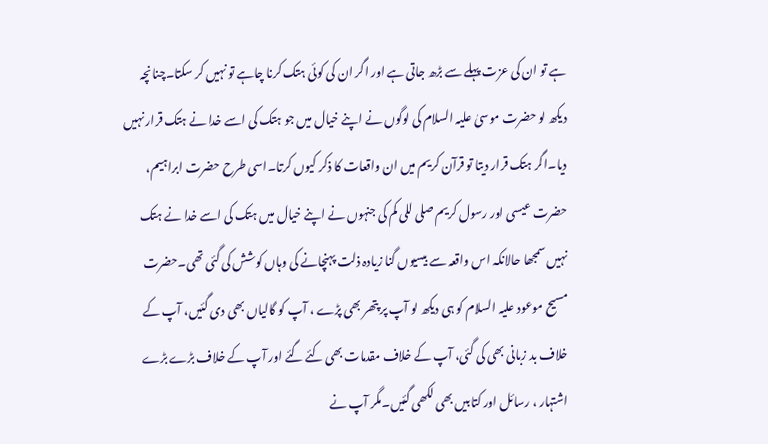ہے تو ان کی عزت پہلے سے بڑھ جاتی ہے اور اگر ان کی کوئی ہتک کرنا چاہے تو نہیں کر سکتا۔چنانچہ دیکھ لو حضرت موسیٰ علیہ السلام کی لوگوں نے اپنے خیال میں جو ہتک کی اسے خدا نے ہتک قرار نہیں دیا۔اگر ہتک قرار دیتا تو قرآن کریم میں ان واقعات کا ذکر کیوں کرتا۔اسی طرح حضرت ابراہیم، حضرت عیسی اور رسول کریم صلی للی کم کی جنہوں نے اپنے خیال میں ہتک کی اسے خدا نے ہتک نہیں سمجھا حالانکہ اس واقعہ سے بیسیوں گنا زیادہ ذلت پہنچانے کی وہاں کوشش کی گئی تھی۔حضرت مسیح موعود علیہ السلام کو ہی دیکھ لو آپ پر پتھر بھی پڑے ، آپ کو گالیاں بھی دی گئیں، آپ کے خلاف بد زبانی بھی کی گئی، آپ کے خلاف مقدمات بھی کئے گئے اور آپ کے خلاف بڑے بڑے اشتہار ، رسائل اور کتابیں بھی لکھی گئیں۔مگر آپ نے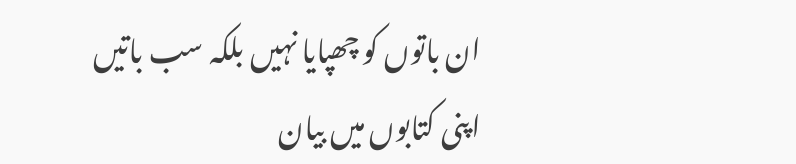ان باتوں کو چھپایا نہیں بلکہ سب باتیں اپنی کتابوں میں بیان